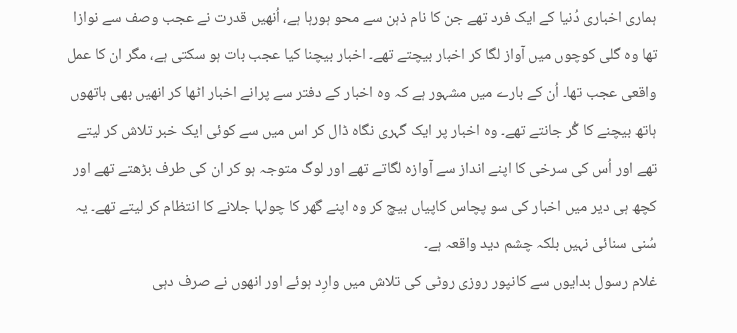ہماری اخباری دُنیا کے ایک فرد تھے جن کا نام ذہن سے محو ہورہا ہے، اُنھیں قدرت نے عجب وصف سے نوازا تھا وہ گلی کوچوں میں آواز لگا کر اخبار بیچتے تھے۔ اخبار بیچنا کیا عجب بات ہو سکتی ہے، مگر ان کا عمل واقعی عجب تھا۔ اُن کے بارے میں مشہور ہے کہ وہ اخبار کے دفتر سے پرانے اخبار اٹھا کر انھیں بھی ہاتھوں ہاتھ بیچنے کا گُر جانتے تھے۔ وہ اخبار پر ایک گہری نگاہ ڈال کر اس میں سے کوئی ایک خبر تلاش کر لیتے تھے اور اُس کی سرخی کا اپنے انداز سے آوازہ لگاتے تھے اور لوگ متوجہ ہو کر ان کی طرف بڑھتے تھے اور کچھ ہی دیر میں اخبار کی سو پچاس کاپیاں بیچ کر وہ اپنے گھر کا چولہا جلانے کا انتظام کر لیتے تھے۔ یہ سُنی سنائی نہیں بلکہ چشم دید واقعہ ہے۔
غلام رسول بدایوں سے کانپور روزی روٹی کی تلاش میں وارِد ہوئے اور انھوں نے صرف دہی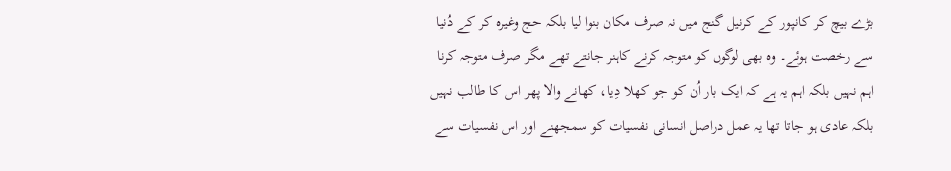بڑے بیچ کر کانپور کے کرنیل گنج میں نہ صرف مکان بنوا لیا بلکہ حج وغیرہ کر کے دُنیا سے رخصت ہوئے۔ وہ بھی لوگوں کو متوجہ کرنے کاہنر جانتے تھے مگر صرف متوجہ کرنا اہم نہیں بلکہ اہم یہ ہے کہ ایک بار اُن کو جو کھلا دِیا، کھانے والا پھر اس کا طالب نہیں بلکہ عادی ہو جاتا تھا یہ عمل دراصل انسانی نفسیات کو سمجھنے اور اس نفسیات سے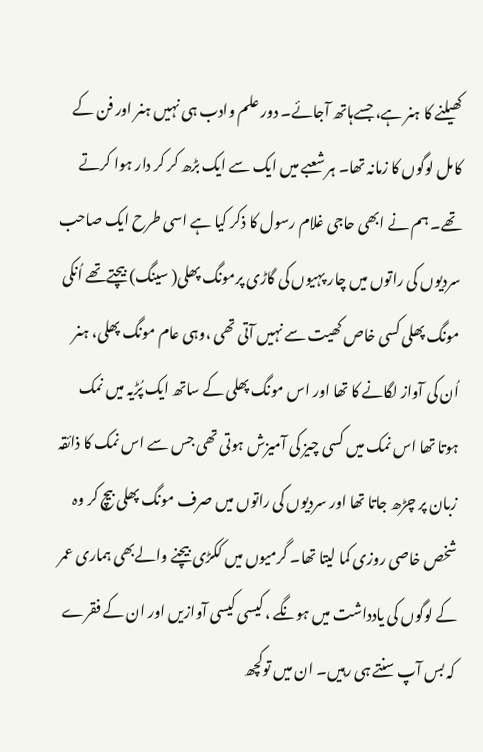کھیلنے کا ہنر ہے، جسےہاتھ آجائے۔ دور علم وادب ہی نہیں ہنر اور فن کے کامل لوگوں کا زمانہ تھا۔ ہر شعبے میں ایک سے ایک بڑھ کر کر دار ہوا کرتے تھے۔ ہم نے ابھی حاجی غلام رسول کا ذکر کیا ہے اسی طرح ایک صاحب سردیوں کی راتوں میں چار پہیوں کی گاڑی پرمونگ پھلی( سینگ) بیچتےتھے اُنکی مونگ پھلی کسی خاص کھیت سے نہیں آتی تھی ،وہی عام مونگ پھلی، ہنر اُن کی آواز لگانے کا تھا اور اس مونگ پھلی کے ساتھ ایک پُڑیہ میں نمک ہوتا تھا اس نمک میں کسی چیز کی آمیزش ہوتی تھی جس سے اس نمک کا ذائقہ زبان پر چڑھ جاتا تھا اور سردیوں کی راتوں میں صرف مونگ پھلی بیچ کر وہ شخص خاصی روزی کما لیتا تھا۔ گرمیوں میں ککڑی بیچنے والےبھی ہماری عمر کے لوگوں کی یادداشت میں ہونگے ، کیسی کیسی آوازیں اور ان کے فقرے کہ بس آپ سنتے ہی رہیں۔ ان میں توکچھ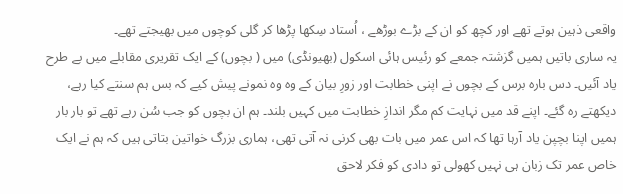واقعی ذہین ہوتے تھے اور کچھ کو ان کے بڑے بوڑھے ، اُستاد سِکھا پڑھا کر گلی کوچوں میں بھیجتے تھے۔
یہ ساری باتیں ہمیں گزشتہ جمعے کو رئیس ہائی اسکول (بھیونڈی) میں ( بچوں) کے ایک تقریری مقابلے میں بے طرح یاد آئیں۔ دس بارہ برس کے بچوں نے اپنی خطابت اور زورِ بیان کے وہ وہ نمونے پیش کیے کہ بس ہم سنتے کیا رہے، دیکھتے رہ گئے۔ اپنے قد میں نہایت کم مگر اندازِ خطابت میں کہیں بلند۔ ہم ان بچوں کو جب سُن رہے تھے تو بار بار ہمیں اپنا بچپن یاد آرہا تھا کہ اس عمر میں بات بھی کرنی نہ آتی تھی، ہماری بزرگ خواتین بتاتی ہیں کہ ہم نے ایک خاص عمر تک زبان ہی نہیں کھولی تو دادی کو فکر لاحق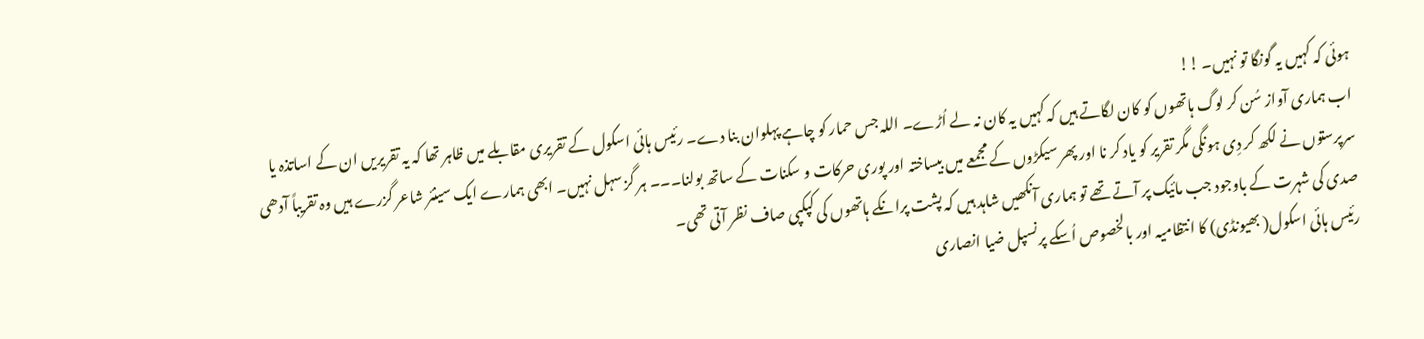ہوئی کہ کہیں یہ گونگا تو نہیں۔ !!
اب ہماری آواز سُن کر لوگ ہاتھوں کو کان لگاتے ہیں کہ کہیں یہ کان نہ لے اُڑے۔ اللہ جس حمار کو چاہے پہلوان بنا دے۔ رئیس ہائی اسکول کے تقریری مقابلے میں ظاہر تھا کہ یہ تقریریں ان کے اساتذہ یا سرپرستوں نے لکھ کر دِی ہونگی مگر تقریر کو یاد کر نا اور پھر سیکڑوں کے مجمعے میں بیساختہ اور پوری حرکات و سکنات کے ساتھ بولنا۔۔۔ ہر گز سہل نہیں۔ ابھی ہمارے ایک سینئر شاعر گزرے ہیں وہ تقریباً آدھی صدی کی شہرت کے باوجود جب مائیک پر آتے تھے تو ہماری آنکھیں شاہد ہیں کہ پشت پرانکے ہاتھوں کی کپکپی صاف نظر آتی تھی۔
رئیس ہائی اسکول( بھیونڈی) کا انتظامیہ اور بالخصوص اُسکے پرنسپل ضیا انصاری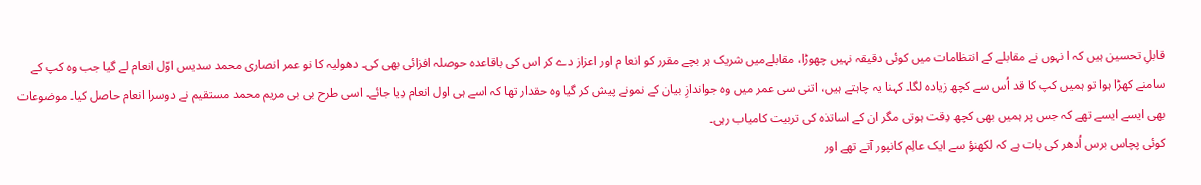قابلِ تحسین ہیں کہ ا نہوں نے مقابلے کے انتظامات میں کوئی دقیقہ نہیں چھوڑا، مقابلےمیں شریک ہر بچے مقرر کو انعا م اور اعزاز دے کر اس کی باقاعدہ حوصلہ افزائی بھی کی۔ دھولیہ کا نو عمر انصاری محمد سدیس اوّل انعام لے گیا جب وہ کپ کے سامنے کھڑا ہوا تو ہمیں کپ کا قد اُس سے کچھ زیادہ لگا۔ کہنا یہ چاہتے ہیں، اتنی سی عمر میں وہ جواندازِ بیان کے نمونے پیش کر گیا وہ حقدار تھا کہ اسے ہی اول انعام دِیا جائے۔ اسی طرح بی بی مریم محمد مستقیم نے دوسرا انعام حاصل کیا۔ موضوعات بھی ایسے ایسے تھے کہ جس پر ہمیں بھی کچھ دِقت ہوتی مگر ان کے اساتذہ کی تربیت کامیاب رہی۔
کوئی پچاس برس اُدھر کی بات ہے کہ لکھنؤ سے ایک عالِم کانپور آتے تھے اور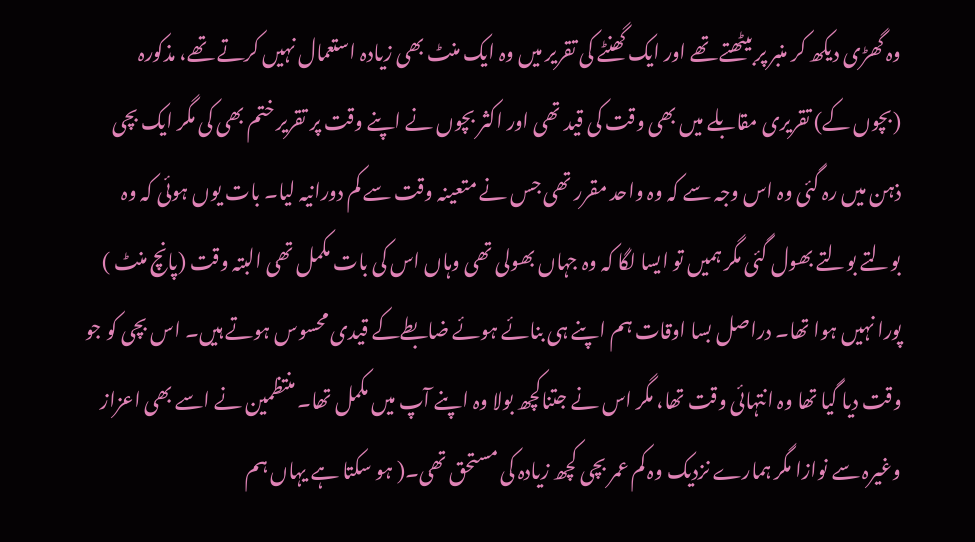وہ گھڑی دیکھ کر منبر پر بیٹھتے تھے اور ایک گھنٹے کی تقریر میں وہ ایک منٹ بھی زیادہ استعمال نہیں کرتے تھے، مذکورہ (بچوں کے) تقریری مقابلے میں بھی وقت کی قید تھی اور اکثر بچوں نے اپنے وقت پر تقریر ختم بھی کی مگر ایک بچی ذہن میں رہ گئی وہ اس وجہ سے کہ وہ واحد مقرر تھی جس نے متعینہ وقت سے کم دورانیہ لیا۔ بات یوں ہوئی کہ وہ بولتے بولتے بھول گئی مگر ہمیں تو ایسا لگا کہ وہ جہاں بھولی تھی وہاں اس کی بات مکمل تھی البتہ وقت (پانچ منٹ ) پورا نہیں ہوا تھا۔ دراصل بسا اوقات ہم اپنے ہی بنائے ہوئے ضابطےکے قیدی محسوس ہوتے ہیں۔ اس بچی کو جو وقت دیا گیا تھا وہ انتہائی وقت تھا، مگر اس نے جتناکچھ بولا وہ اپنے آپ میں مکمل تھا۔ منتظمین نے اسے بھی اعزاز وغیرہ سے نوازا مگر ہمارے نزدیک وہ کم عمر بچی کچھ زیادہ کی مستحق تھی۔( ہو سکتا ہے یہاں ہم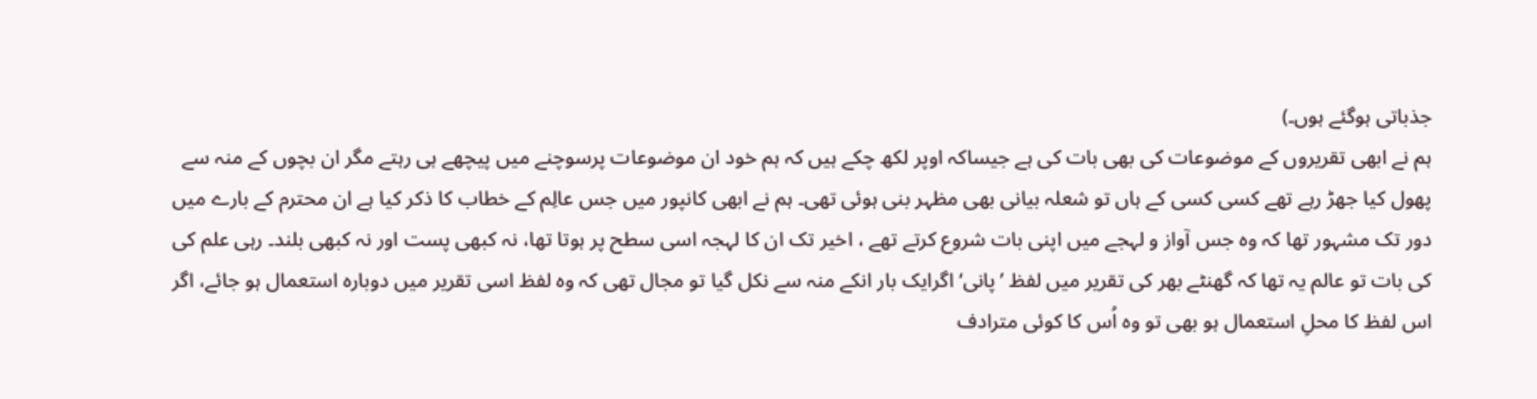جذباتی ہوگئے ہوں۔)
ہم نے ابھی تقریروں کے موضوعات کی بھی بات کی ہے جیساکہ اوپر لکھ چکے ہیں کہ ہم خود ان موضوعات پرسوچنے میں پیچھے ہی رہتے مگر ان بچوں کے منہ سے پھول کیا جھڑ رہے تھے کسی کسی کے ہاں تو شعلہ بیانی بھی مظہر بنی ہوئی تھی۔ ہم نے ابھی کانپور میں جس عالِم کے خطاب کا ذکر کیا ہے ان محترم کے بارے میں دور تک مشہور تھا کہ وہ جس آواز و لہجے میں اپنی بات شروع کرتے تھے ، اخیر تک ان کا لہجہ اسی سطح پر ہوتا تھا، نہ کبھی پست اور نہ کبھی بلند۔ رہی علم کی کی بات تو عالم یہ تھا کہ گھنٹے بھر کی تقریر میں لفظ ’پانی‘ اگرایک بار انکے منہ سے نکل گیا تو مجال تھی کہ وہ لفظ اسی تقریر میں دوبارہ استعمال ہو جائے، اگر اس لفظ کا محلِ استعمال ہو بھی تو وہ اُس کا کوئی مترادف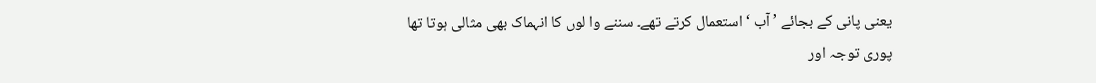یعنی پانی کے بجائے ’ آب ‘ استعمال کرتے تھے۔ سننے وا لوں کا انہماک بھی مثالی ہوتا تھا پوری توجہ اور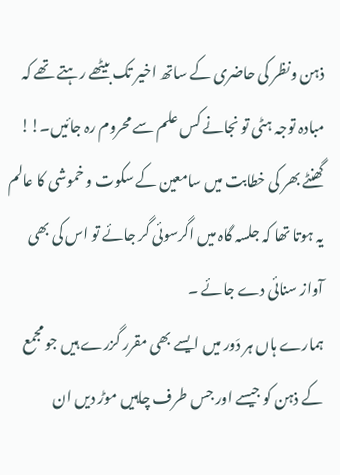ذہن ونظر کی حاضری کے ساتھ اخیر تک بیٹھے رہتے تھے کہ مبادہ توجہ ہٹی تو نجانے کس علم سے محروم رہ جائیں۔!! گھنٹے بھر کی خطابت میں سامعین کے سکوت و خموشی کا عالم یہ ہوتا تھا کہ جلسہ گاہ میں اگرسوئی گر جائے تو اس کی بھی آواز سنائی دے جائے ۔
ہمارے ہاں ہر دَور میں ایسے بھی مقرر گزرے ہیں جو مجمع کے ذہن کو جیسے اور جس طرف چاہیں موڑ دیں ان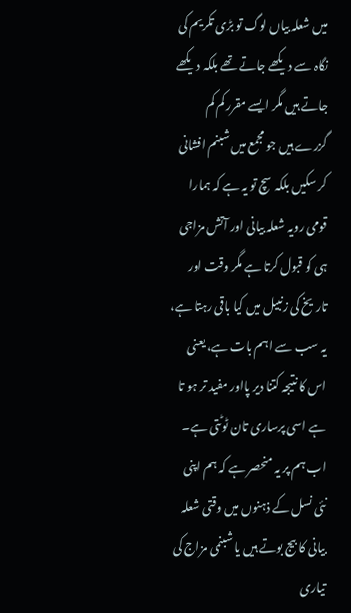میں شعلہ بیاں لوگ تو بڑی تکریم کی نگاہ سے دیکھے جاتے تھے بلکہ دیکھے جاتے ہیں مگر ایسے مقرر کم کم گزرے ہیں جو مجمع میں شبنم افشانی کر سکیں بلکہ سچ تو یہ ہے کہ ہمارا قومی رویہ شعلہ بیانی اور آتش مزاجی ہی کو قبول کرتا ہے مگر وقت اور تاریخ کی زنبیل میں کیا باقی رہتا ہے، یہ سب سے اہم بات ہے، یعنی اس کا نتیجہ کتنا دیر پااور مفید تر ہو تا ہے اسی پرساری تان ٹوٹتی ہے۔
اب ہم پر یہ منحصر ہے کہ ہم اپنی نئی نسل کے ذہنوں میں وقتی شعلہ بیانی کا بیج بوتے ہیں یا شبنمی مزاج کی تیاری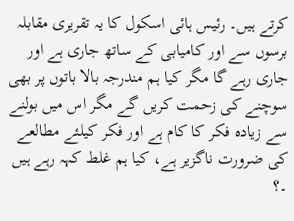کرتے ہیں۔ رئیس ہائی اسکول کا یہ تقریری مقابلہ برسوں سے اور کامیابی کے ساتھ جاری ہے اور جاری رہے گا مگر کیا ہم مندرجہ بالا باتوں پر بھی سوچنے کی زحمت کریں گے مگر اس میں بولنے سے زیادہ فکر کا کام ہے اور فکر کیلئے مطالعے کی ضرورت ناگزیر ہے، کیا ہم غلط کہہ رہے ہیں ۔؟